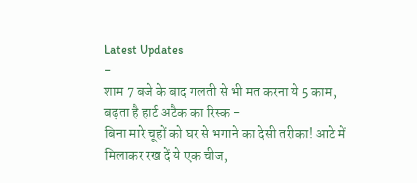Latest Updates
-
शाम 7 बजे के बाद गलती से भी मत करना ये 5 काम, बढ़ता है हार्ट अटैक का रिस्क -
बिना मारे चूहों को घर से भगाने का देसी तरीका! आटे में मिलाकर रख दें ये एक चीज,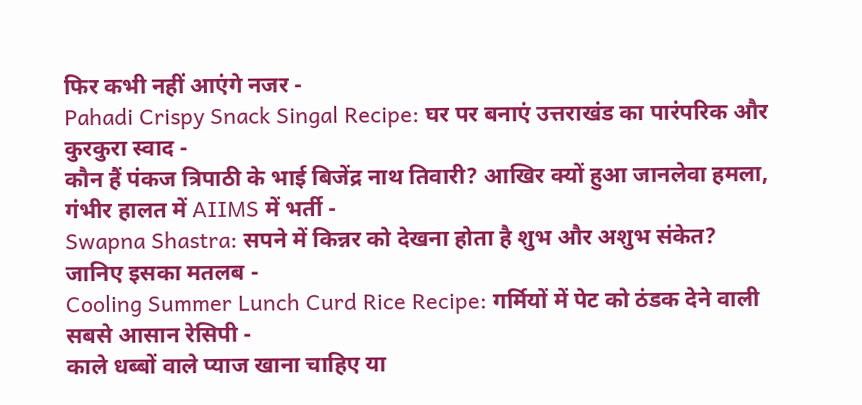फिर कभी नहीं आएंगे नजर -
Pahadi Crispy Snack Singal Recipe: घर पर बनाएं उत्तराखंड का पारंपरिक और कुरकुरा स्वाद -
कौन हैं पंकज त्रिपाठी के भाई बिजेंद्र नाथ तिवारी? आखिर क्यों हुआ जानलेवा हमला, गंभीर हालत में AIIMS में भर्ती -
Swapna Shastra: सपने में किन्नर को देखना होता है शुभ और अशुभ संकेत? जानिए इसका मतलब -
Cooling Summer Lunch Curd Rice Recipe: गर्मियों में पेट को ठंडक देने वाली सबसे आसान रेसिपी -
काले धब्बों वाले प्याज खाना चाहिए या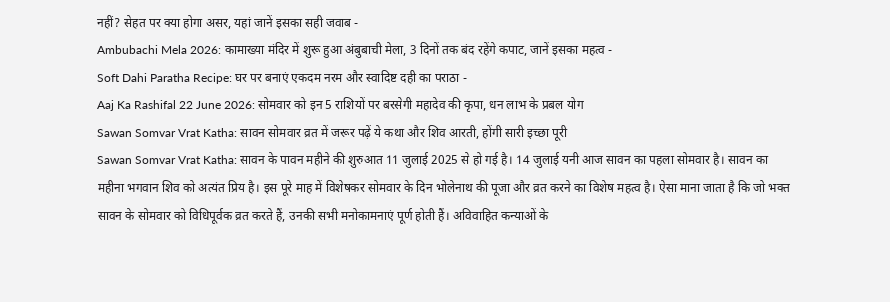नहीं? सेहत पर क्या होगा असर, यहां जानें इसका सही जवाब -
Ambubachi Mela 2026: कामाख्या मंदिर में शुरू हुआ अंबुबाची मेला, 3 दिनों तक बंद रहेंगे कपाट, जानें इसका महत्व -
Soft Dahi Paratha Recipe: घर पर बनाएं एकदम नरम और स्वादिष्ट दही का पराठा -
Aaj Ka Rashifal 22 June 2026: सोमवार को इन 5 राशियों पर बरसेगी महादेव की कृपा, धन लाभ के प्रबल योग
Sawan Somvar Vrat Katha: सावन सोमवार व्रत में जरूर पढ़ें ये कथा और शिव आरती, होंगी सारी इच्छा पूरी
Sawan Somvar Vrat Katha: सावन के पावन महीने की शुरुआत 11 जुलाई 2025 से हो गई है। 14 जुलाई यनी आज सावन का पहला सोमवार है। सावन का महीना भगवान शिव को अत्यंत प्रिय है। इस पूरे माह में विशेषकर सोमवार के दिन भोलेनाथ की पूजा और व्रत करने का विशेष महत्व है। ऐसा माना जाता है कि जो भक्त सावन के सोमवार को विधिपूर्वक व्रत करते हैं, उनकी सभी मनोकामनाएं पूर्ण होती हैं। अविवाहित कन्याओं के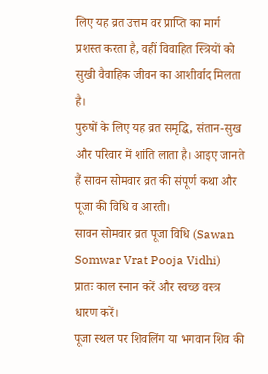लिए यह व्रत उत्तम वर प्राप्ति का मार्ग प्रशस्त करता है, वहीं विवाहित स्त्रियों को सुखी वैवाहिक जीवन का आशीर्वाद मिलता है।
पुरुषों के लिए यह व्रत समृद्धि, संतान-सुख और परिवार में शांति लाता है। आइए जानते हैं सावन सोमवार व्रत की संपूर्ण कथा और पूजा की विधि व आरती।
सावन सोमवार व्रत पूजा विधि (Sawan Somwar Vrat Pooja Vidhi)
प्रातः काल स्नान करें और स्वच्छ वस्त्र धारण करें।
पूजा स्थल पर शिवलिंग या भगवान शिव की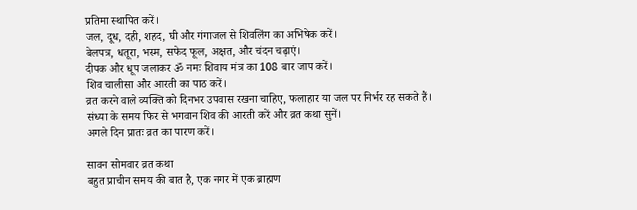प्रतिमा स्थापित करें।
जल, दूध, दही, शहद, घी और गंगाजल से शिवलिंग का अभिषेक करें।
बेलपत्र, धतूरा, भस्म, सफेद फूल, अक्षत, और चंदन चढ़ाएं।
दीपक और धूप जलाकर ॐ नमः शिवाय मंत्र का 108 बार जाप करें।
शिव चालीसा और आरती का पाठ करें।
व्रत करने वाले व्यक्ति को दिनभर उपवास रखना चाहिए, फलाहार या जल पर निर्भर रह सकते हैं।
संध्या के समय फिर से भगवान शिव की आरती करें और व्रत कथा सुनें।
अगले दिन प्रातः व्रत का पारण करें।

सावन सोमवार व्रत कथा
बहुत प्राचीन समय की बात है, एक नगर में एक ब्राह्मण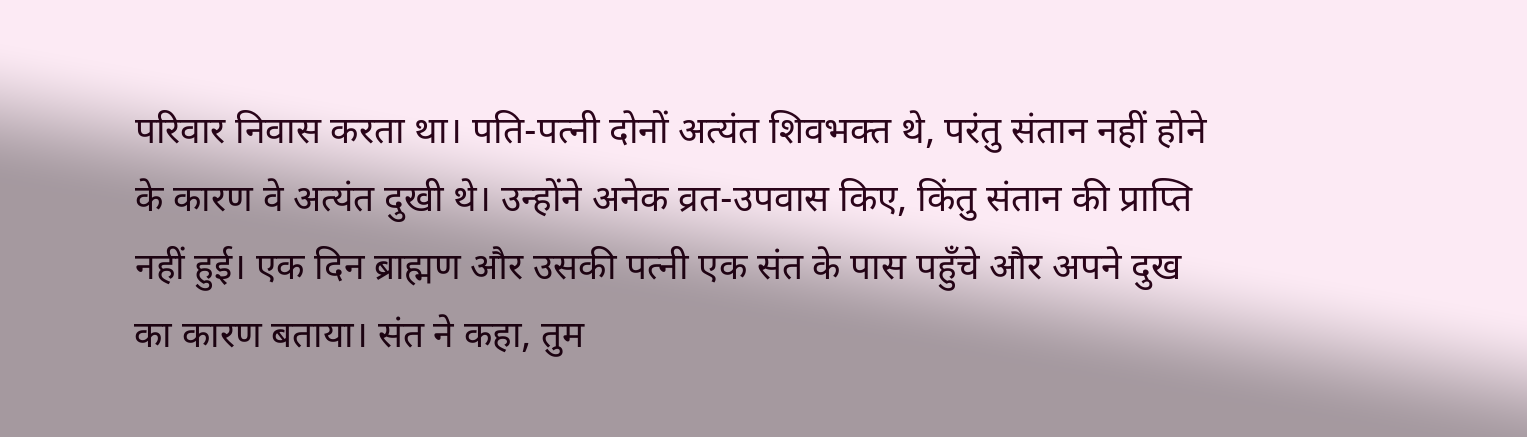परिवार निवास करता था। पति-पत्नी दोनों अत्यंत शिवभक्त थे, परंतु संतान नहीं होने के कारण वे अत्यंत दुखी थे। उन्होंने अनेक व्रत-उपवास किए, किंतु संतान की प्राप्ति नहीं हुई। एक दिन ब्राह्मण और उसकी पत्नी एक संत के पास पहुँचे और अपने दुख का कारण बताया। संत ने कहा, तुम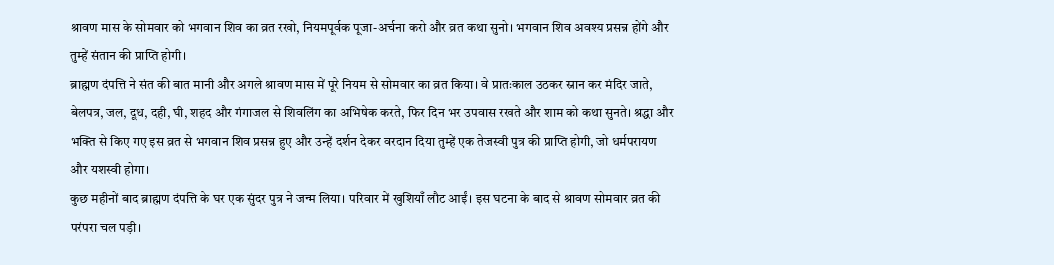श्रावण मास के सोमवार को भगवान शिव का व्रत रखो, नियमपूर्वक पूजा-अर्चना करो और व्रत कथा सुनो। भगवान शिव अवश्य प्रसन्न होंगे और तुम्हें संतान की प्राप्ति होगी।
ब्राह्मण दंपत्ति ने संत की बात मानी और अगले श्रावण मास में पूरे नियम से सोमवार का व्रत किया। वे प्रातःकाल उठकर स्नान कर मंदिर जाते, बेलपत्र, जल, दूध, दही, घी, शहद और गंगाजल से शिवलिंग का अभिषेक करते, फिर दिन भर उपवास रखते और शाम को कथा सुनते। श्रद्धा और भक्ति से किए गए इस व्रत से भगवान शिव प्रसन्न हुए और उन्हें दर्शन देकर वरदान दिया तुम्हें एक तेजस्वी पुत्र की प्राप्ति होगी, जो धर्मपरायण और यशस्वी होगा।
कुछ महीनों बाद ब्राह्मण दंपत्ति के घर एक सुंदर पुत्र ने जन्म लिया। परिवार में खुशियाँ लौट आईं। इस घटना के बाद से श्रावण सोमवार व्रत की परंपरा चल पड़ी।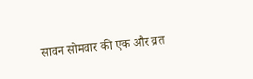सावन सोमवार की एक और व्रत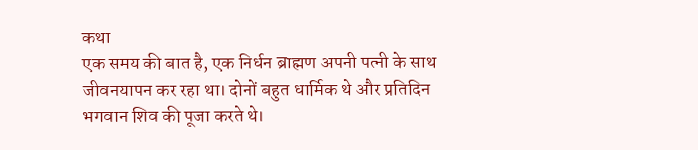कथा
एक समय की बात है, एक निर्धन ब्राह्मण अपनी पत्नी के साथ जीवनयापन कर रहा था। दोनों बहुत धार्मिक थे और प्रतिदिन भगवान शिव की पूजा करते थे।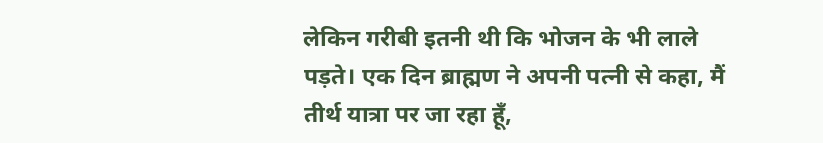लेकिन गरीबी इतनी थी कि भोजन के भी लाले पड़ते। एक दिन ब्राह्मण ने अपनी पत्नी से कहा, मैं तीर्थ यात्रा पर जा रहा हूँ,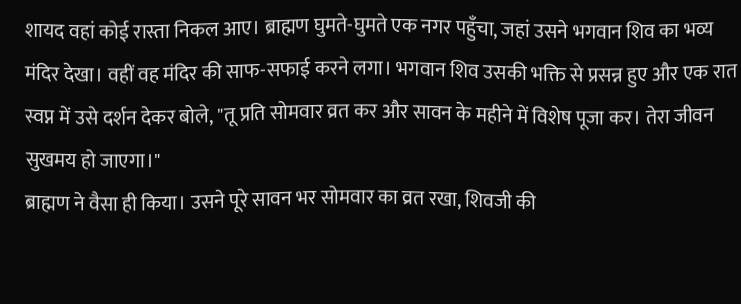शायद वहां कोई रास्ता निकल आए। ब्राह्मण घुमते-घुमते एक नगर पहुँचा, जहां उसने भगवान शिव का भव्य मंदिर देखा। वहीं वह मंदिर की साफ-सफाई करने लगा। भगवान शिव उसकी भक्ति से प्रसन्न हुए और एक रात स्वप्न में उसे दर्शन देकर बोले, "तू प्रति सोमवार व्रत कर और सावन के महीने में विशेष पूजा कर। तेरा जीवन सुखमय हो जाएगा।"
ब्राह्मण ने वैसा ही किया। उसने पूरे सावन भर सोमवार का व्रत रखा, शिवजी की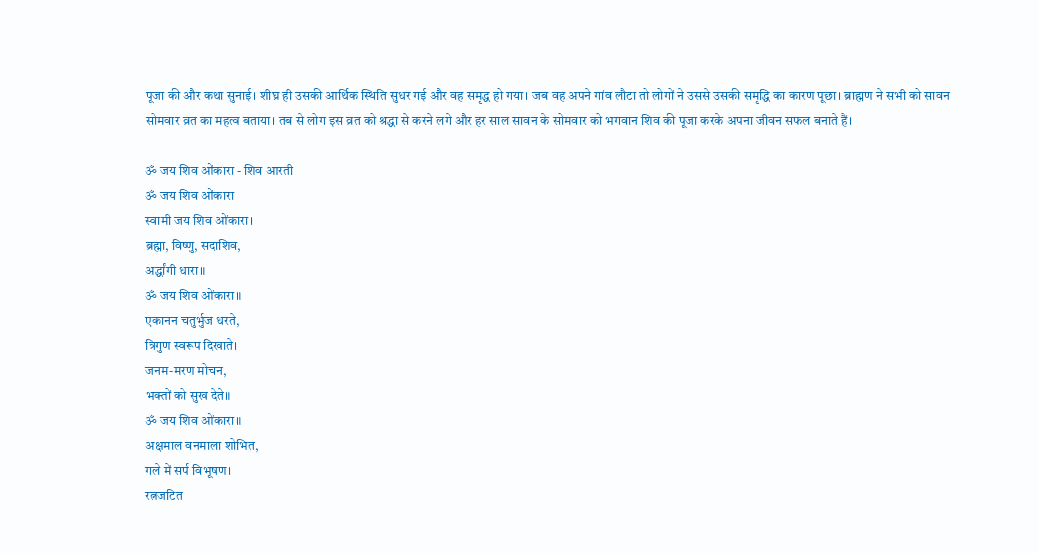पूजा की और कथा सुनाई। शीघ्र ही उसकी आर्थिक स्थिति सुधर गई और वह समृद्ध हो गया। जब वह अपने गांव लौटा तो लोगों ने उससे उसकी समृद्धि का कारण पूछा। ब्राह्मण ने सभी को सावन सोमवार व्रत का महत्व बताया। तब से लोग इस व्रत को श्रद्धा से करने लगे और हर साल सावन के सोमवार को भगवान शिव की पूजा करके अपना जीवन सफल बनाते हैं।

ॐ जय शिव ओंकारा - शिव आरती
ॐ जय शिव ओंकारा
स्वामी जय शिव ओंकारा।
ब्रह्मा, विष्णु, सदाशिव,
अर्द्धांगी धारा॥
ॐ जय शिव ओंकारा॥
एकानन चतुर्भुज धरते,
त्रिगुण स्वरूप दिखाते।
जनम-मरण मोचन,
भक्तों को सुख देते॥
ॐ जय शिव ओंकारा॥
अक्षमाल वनमाला शोभित,
गले में सर्प विभूषण।
रत्नजटित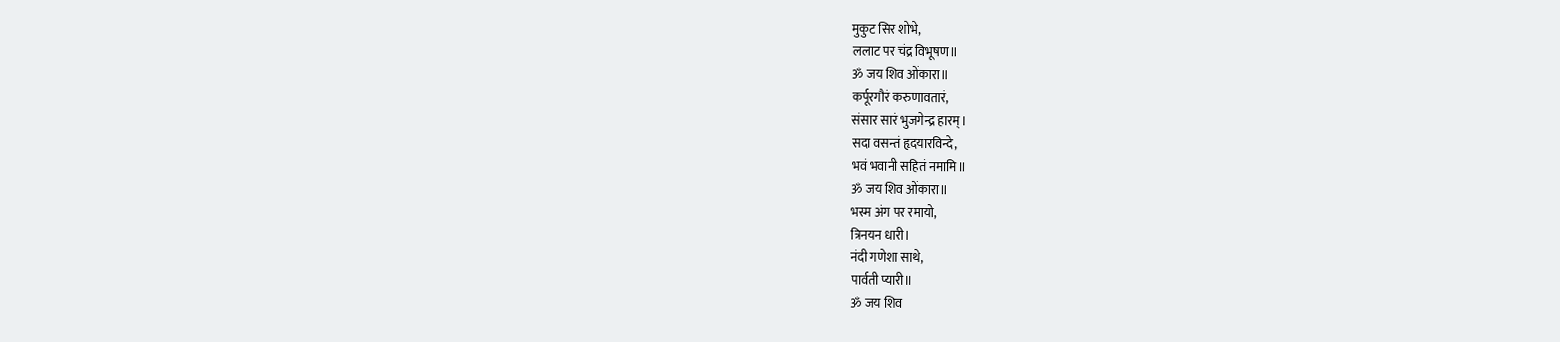मुकुट सिर शोभे,
ललाट पर चंद्र विभूषण॥
ॐ जय शिव ओंकारा॥
कर्पूरगौरं करुणावतारं,
संसार सारं भुजगेन्द्र हारम्।
सदा वसन्तं हृदयारविन्दे,
भवं भवानी सहितं नमामि॥
ॐ जय शिव ओंकारा॥
भस्म अंग पर रमायो,
त्रिनयन धारी।
नंदी गणेशा साथे,
पार्वती प्यारी॥
ॐ जय शिव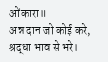ओंकारा॥
अन्न दान जो कोई करे,
श्रद्धा भाव से भरे।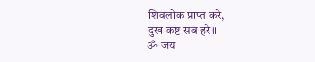शिवलोक प्राप्त करे,
दुख कष्ट सब हरे॥
ॐ जय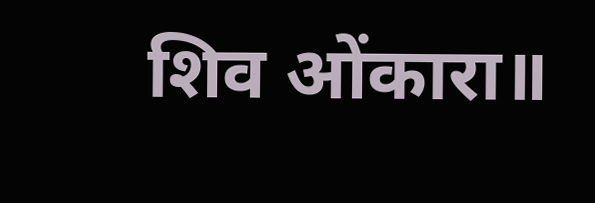शिव ओंकारा॥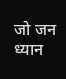जो जन ध्यान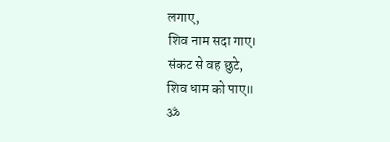लगाए,
शिव नाम सदा गाए।
संकट से वह छुटे,
शिव धाम को पाए॥
ॐ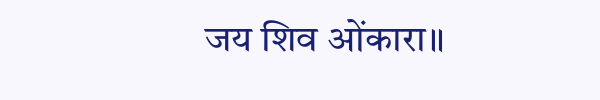जय शिव ओंकारा॥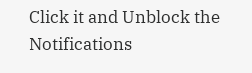Click it and Unblock the Notifications